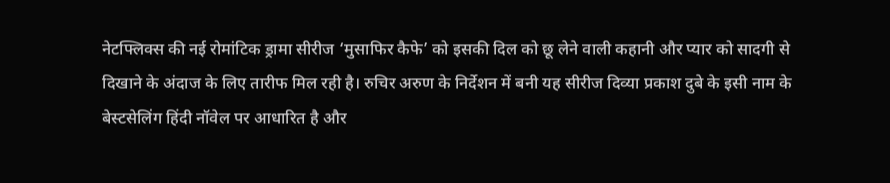नेटफ्लिक्स की नई रोमांटिक ड्रामा सीरीज ‘मुसाफिर कैफे’ को इसकी दिल को छू लेने वाली कहानी और प्यार को सादगी से दिखाने के अंदाज के लिए तारीफ मिल रही है। रुचिर अरुण के निर्देशन में बनी यह सीरीज दिव्या प्रकाश दुबे के इसी नाम के बेस्टसेलिंग हिंदी नॉवेल पर आधारित है और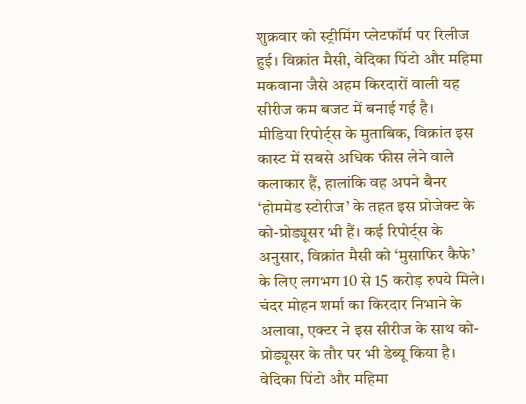शुक्रवार को स्ट्रीमिंग प्लेटफॉर्म पर रिलीज हुई। विक्रांत मैसी, वेदिका पिंटो और महिमा मकवाना जैसे अहम किरदारों वाली यह सीरीज कम बजट में बनाई गई है।
मीडिया रिपोर्ट्स के मुताबिक, विक्रांत इस कास्ट में सबसे अधिक फीस लेने वाले कलाकार हैं, हालांकि वह अपने बैनर ‘होममेड स्टोरीज’ के तहत इस प्रोजेक्ट के को-प्रोड्यूसर भी हैं। कई रिपोर्ट्स के अनुसार, विक्रांत मैसी को ‘मुसाफिर कैफे’ के लिए लगभग 10 से 15 करोड़ रुपये मिले। चंदर मोहन शर्मा का किरदार निभाने के अलावा, एक्टर ने इस सीरीज के साथ को-प्रोड्यूसर के तौर पर भी डेब्यू किया है।
वेदिका पिंटो और महिमा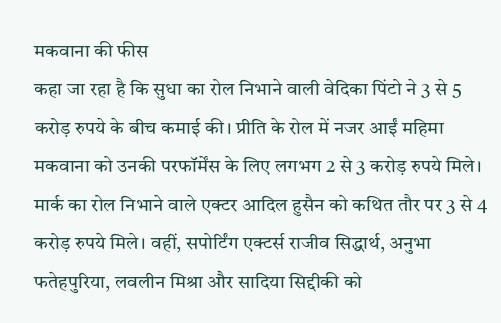मकवाना की फीस
कहा जा रहा है कि सुधा का रोल निभाने वाली वेदिका पिंटो ने 3 से 5 करोड़ रुपये के बीच कमाई की। प्रीति के रोल में नजर आईं महिमा मकवाना को उनकी परफॉर्मेंस के लिए लगभग 2 से 3 करोड़ रुपये मिले। मार्क का रोल निभाने वाले एक्टर आदिल हुसैन को कथित तौर पर 3 से 4 करोड़ रुपये मिले। वहीं, सपोर्टिंग एक्टर्स राजीव सिद्धार्थ, अनुभा फतेहपुरिया, लवलीन मिश्रा और सादिया सिद्दीकी को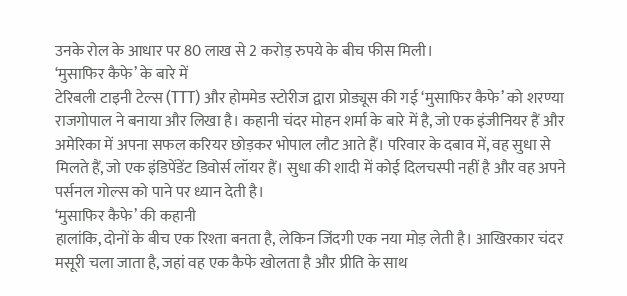उनके रोल के आधार पर 80 लाख से 2 करोड़ रुपये के बीच फीस मिली।
‘मुसाफिर कैफे’ के बारे में
टेरिबली टाइनी टेल्स (TTT) और होममेड स्टोरीज द्वारा प्रोड्यूस की गई ‘मुसाफिर कैफे’ को शरण्या राजगोपाल ने बनाया और लिखा है। कहानी चंदर मोहन शर्मा के बारे में है, जो एक इंजीनियर हैं और अमेरिका में अपना सफल करियर छोड़कर भोपाल लौट आते हैं। परिवार के दबाव में, वह सुधा से मिलते हैं, जो एक इंडिपेंडेंट डिवोर्स लॉयर हैं। सुधा की शादी में कोई दिलचस्पी नहीं है और वह अपने पर्सनल गोल्स को पाने पर ध्यान देती है।
‘मुसाफिर कैफे’ की कहानी
हालांकि, दोनों के बीच एक रिश्ता बनता है, लेकिन जिंदगी एक नया मोड़ लेती है। आखिरकार चंदर मसूरी चला जाता है, जहां वह एक कैफे खोलता है और प्रीति के साथ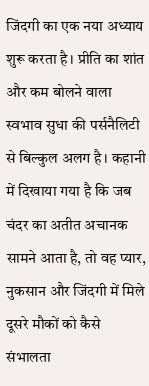जिंदगी का एक नया अध्याय शुरू करता है। प्रीति का शांत और कम बोलने वाला स्वभाव सुधा की पर्सनैलिटी से बिल्कुल अलग है। कहानी में दिखाया गया है कि जब चंदर का अतीत अचानक सामने आता है, तो वह प्यार, नुकसान और जिंदगी में मिले दूसरे मौकों को कैसे संभालता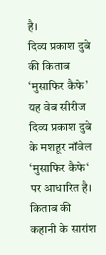है।
दिव्य प्रकाश दुबे की किताब ‘मुसाफिर कैफे’
यह वेब सीरीज दिव्य प्रकाश दुबे के मशहूर नॉवेल ‘मुसाफिर कैफे‘ पर आधारित है। किताब की कहानी के सारांश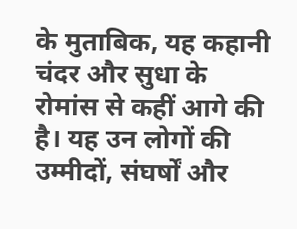के मुताबिक, यह कहानी चंदर और सुधा के रोमांस से कहीं आगे की है। यह उन लोगों की उम्मीदों, संघर्षों और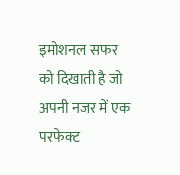इमोशनल सफर को दिखाती है जो अपनी नजर में एक परफेक्ट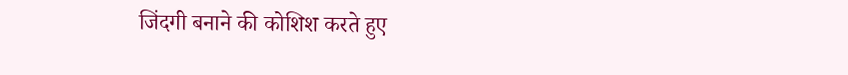जिंदगी बनाने की कोशिश करते हुए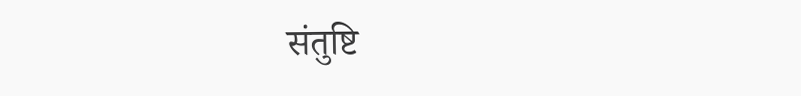संतुष्टि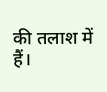की तलाश में हैं।